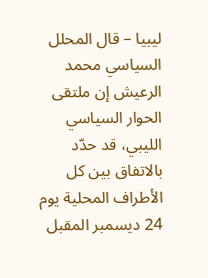ليبيا – قال المحلل السياسي محمد الرعيش إن ملتقى الحوار السياسي الليبي، قد حدّد بالاتفاق بين كل الأطراف المحلية يوم 24 ديسمبر المقبل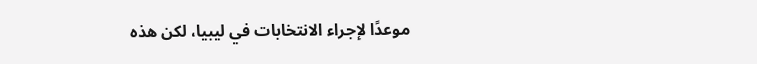موعدًا لإجراء الانتخابات في ليبيا، لكن هذه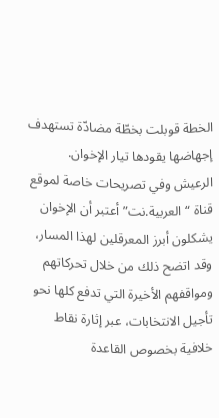الخطة قوبلت بخطّة مضادّة تستهدف إجهاضها يقودها تيار الإخوان.
الرعيش وفي تصريحات خاصة لموقع قناة “العربية.نت” أعتبر أن الإخوان يشكلون أبرز المعرقلين لهذا المسار، وقد اتضح ذلك من خلال تحركاتهم ومواقفهم الأخيرة التي تدفع كلها نحو تأجيل الانتخابات، عبر إثارة نقاط خلافية بخصوص القاعدة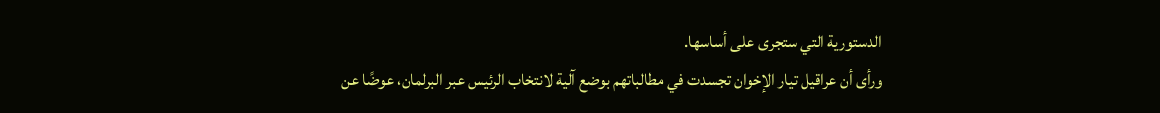الدستورية التي ستجرى على أساسها.
ورأى أن عراقيل تيار الإخوان تجسدت في مطالباتهم بوضع آلية لانتخاب الرئيس عبر البرلمان، عوضًا عن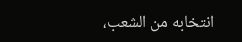انتخابه من الشعب،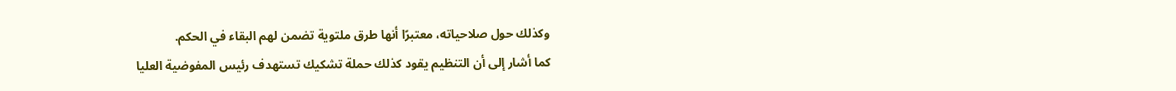وكذلك حول صلاحياته، معتبرًا أنها طرق ملتوية تضمن لهم البقاء في الحكم.
كما أشار إلى أن التنظيم يقود كذلك حملة تشكيك تستهدف رئيس المفوضية العليا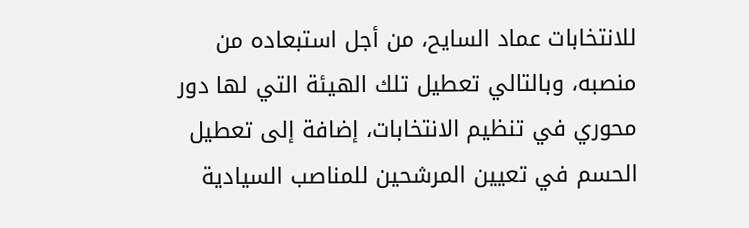للانتخابات عماد السايح، من أجل استبعاده من منصبه، وبالتالي تعطيل تلك الهيئة التي لها دور محوري في تنظيم الانتخابات، إضافة إلى تعطيل الحسم في تعيين المرشحين للمناصب السيادية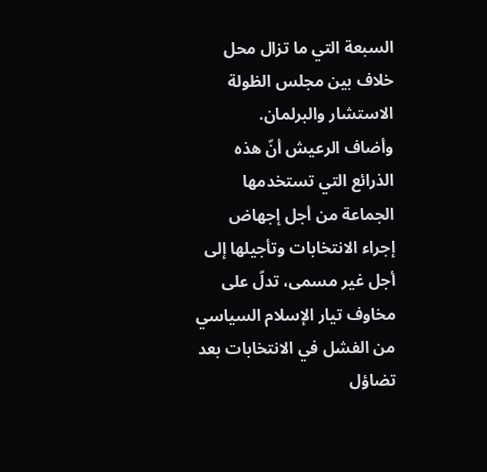السبعة التي ما تزال محل خلاف بين مجلس الظولة الاستشار والبرلمان.
وأضاف الرعيش أنّ هذه الذرائع التي تستخدمها الجماعة من أجل إجهاض إجراء الانتخابات وتأجيلها إلى أجل غير مسمى، تدلّ على مخاوف تيار الإسلام السياسي من الفشل في الانتخابات بعد تضاؤل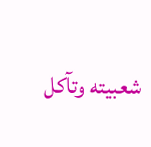شعبيته وتآكل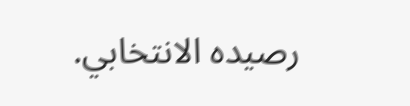رصيده الانتخابي.